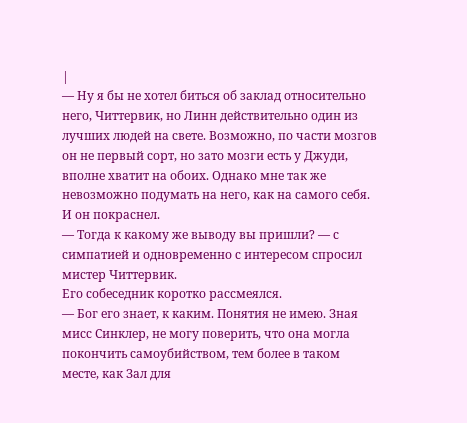|
— Ну я бы не хотел биться об заклад относительно него, Читтервик, но Линн действительно один из лучших людей на свете. Возможно, по части мозгов он не первый сорт, но зато мозги есть у Джуди, вполне хватит на обоих. Однако мне так же невозможно подумать на него, как на самого себя.
И он покраснел.
— Тогда к какому же выводу вы пришли? — с симпатией и одновременно с интересом спросил мистер Читтервик.
Его собеседник коротко рассмеялся.
— Бог его знает, к каким. Понятия не имею. Зная мисс Синклер, не могу поверить, что она могла покончить самоубийством, тем более в таком месте, как Зал для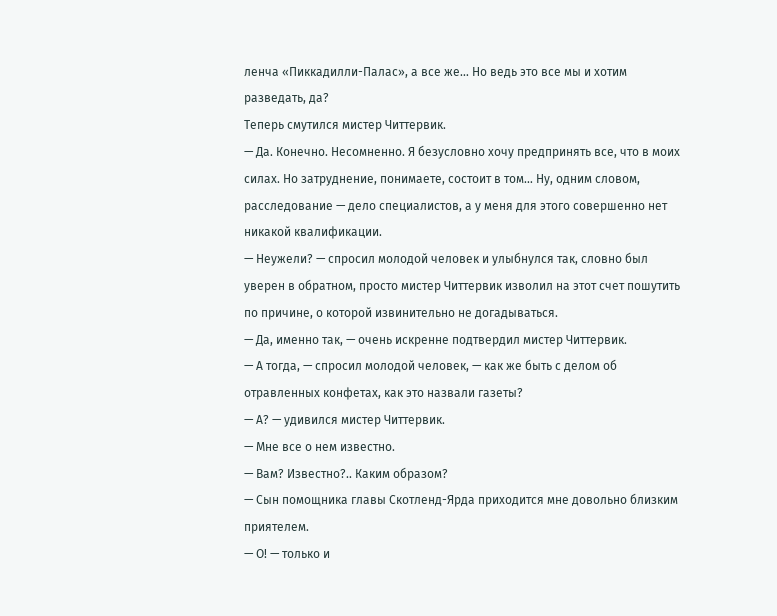ленча «Пиккадилли-Палас», а все же… Но ведь это все мы и хотим разведать, да?
Теперь смутился мистер Читтервик.
— Да. Конечно. Несомненно. Я безусловно хочу предпринять все, что в моих силах. Но затруднение, понимаете, состоит в том… Ну, одним словом, расследование — дело специалистов, а у меня для этого совершенно нет никакой квалификации.
— Неужели? — спросил молодой человек и улыбнулся так, словно был уверен в обратном, просто мистер Читтервик изволил на этот счет пошутить по причине, о которой извинительно не догадываться.
— Да, именно так, — очень искренне подтвердил мистер Читтервик.
— А тогда, — спросил молодой человек, — как же быть с делом об отравленных конфетах, как это назвали газеты?
— А? — удивился мистер Читтервик.
— Мне все о нем известно.
— Вам? Известно?.. Каким образом?
— Сын помощника главы Скотленд-Ярда приходится мне довольно близким приятелем.
— О! — только и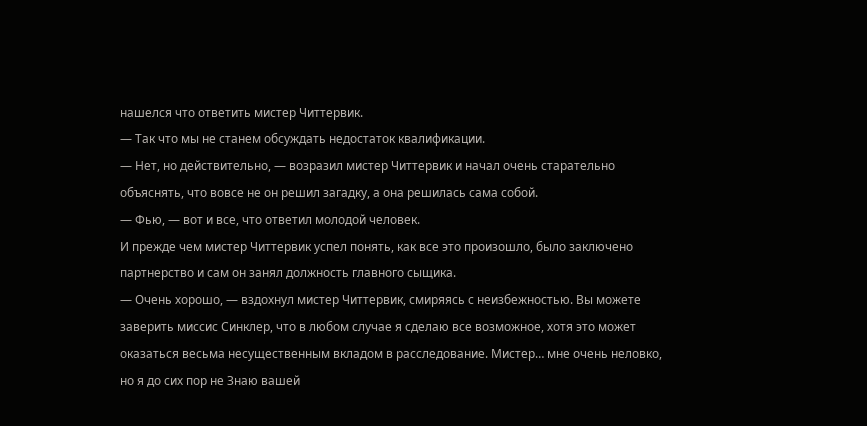нашелся что ответить мистер Читтервик.
— Так что мы не станем обсуждать недостаток квалификации.
— Нет, но действительно, — возразил мистер Читтервик и начал очень старательно объяснять, что вовсе не он решил загадку, а она решилась сама собой.
— Фью, — вот и все, что ответил молодой человек.
И прежде чем мистер Читтервик успел понять, как все это произошло, было заключено партнерство и сам он занял должность главного сыщика.
— Очень хорошо, — вздохнул мистер Читтервик, смиряясь с неизбежностью. Вы можете заверить миссис Синклер, что в любом случае я сделаю все возможное, хотя это может оказаться весьма несущественным вкладом в расследование. Мистер… мне очень неловко, но я до сих пор не Знаю вашей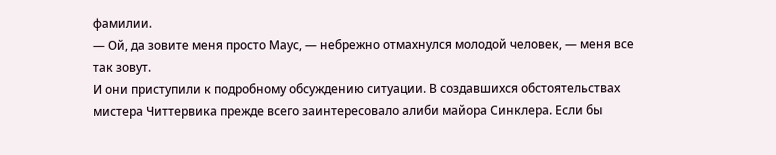фамилии.
— Ой, да зовите меня просто Маус, — небрежно отмахнулся молодой человек, — меня все так зовут.
И они приступили к подробному обсуждению ситуации. В создавшихся обстоятельствах мистера Читтервика прежде всего заинтересовало алиби майора Синклера. Если бы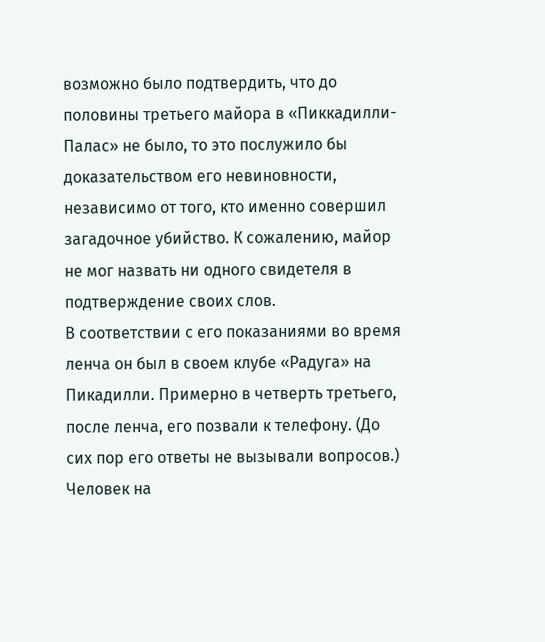возможно было подтвердить, что до половины третьего майора в «Пиккадилли-Палас» не было, то это послужило бы доказательством его невиновности, независимо от того, кто именно совершил загадочное убийство. К сожалению, майор не мог назвать ни одного свидетеля в подтверждение своих слов.
В соответствии с его показаниями во время ленча он был в своем клубе «Радуга» на Пикадилли. Примерно в четверть третьего, после ленча, его позвали к телефону. (До сих пор его ответы не вызывали вопросов.) Человек на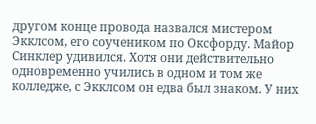другом конце провода назвался мистером Экклсом, его соучеником по Оксфорду. Майор Синклер удивился. Хотя они действительно одновременно учились в одном и том же колледже, с Экклсом он едва был знаком. У них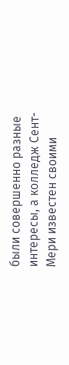были совершенно разные интересы, а колледж Сент-Мери известен своими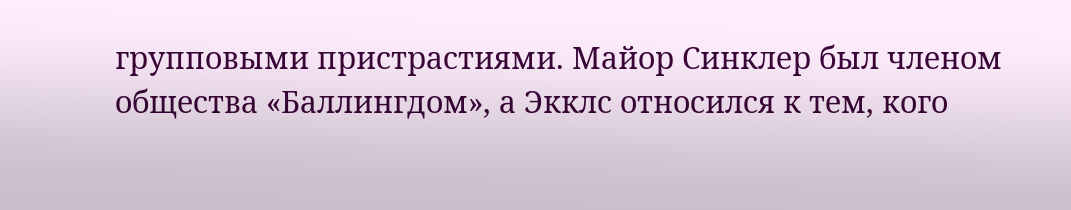групповыми пристрастиями. Майор Синклер был членом общества «Баллингдом», а Экклс относился к тем, кого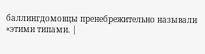баллингдомовцы пренебрежительно называли «этими типами. |